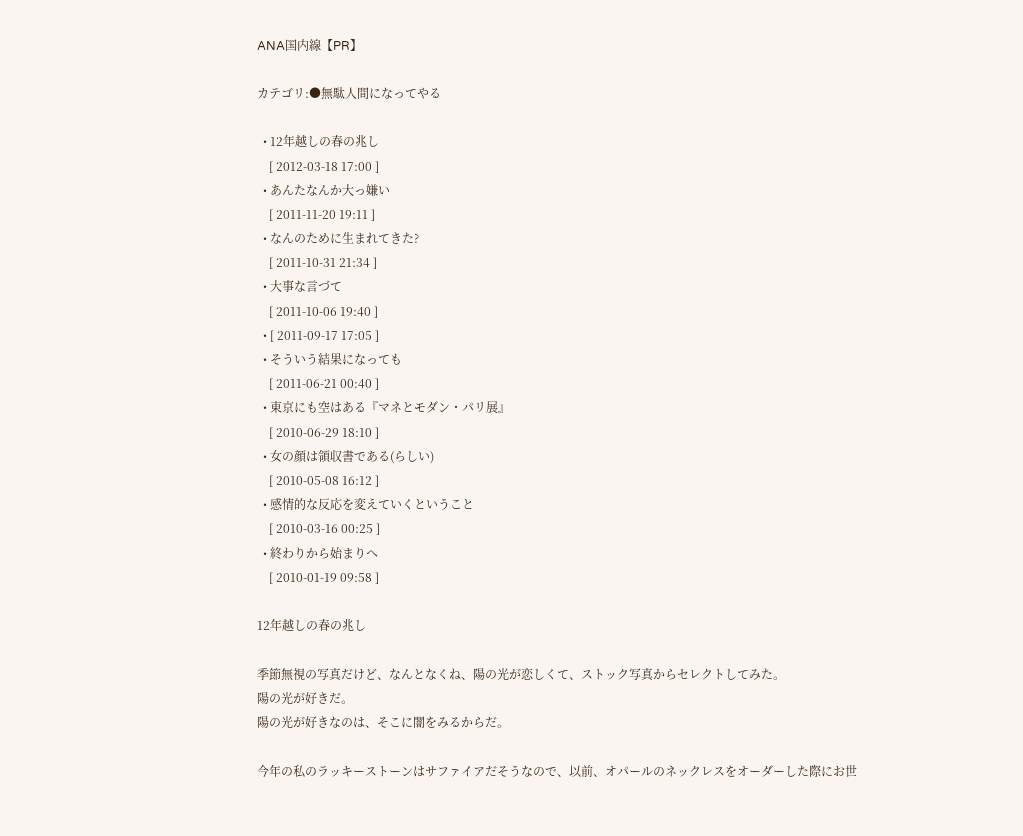ANA国内線【PR】

カテゴリ:●無駄人間になってやる

  • 12年越しの春の兆し
    [ 2012-03-18 17:00 ]
  • あんたなんか大っ嫌い
    [ 2011-11-20 19:11 ]
  • なんのために生まれてきた?
    [ 2011-10-31 21:34 ]
  • 大事な言づて
    [ 2011-10-06 19:40 ]
  • [ 2011-09-17 17:05 ]
  • そういう結果になっても
    [ 2011-06-21 00:40 ]
  • 東京にも空はある『マネとモダン・パリ展』
    [ 2010-06-29 18:10 ]
  • 女の顔は領収書である(らしい)
    [ 2010-05-08 16:12 ]
  • 感情的な反応を変えていくということ
    [ 2010-03-16 00:25 ]
  • 終わりから始まりへ
    [ 2010-01-19 09:58 ]

12年越しの春の兆し

季節無視の写真だけど、なんとなくね、陽の光が恋しくて、ストック写真からセレクトしてみた。
陽の光が好きだ。
陽の光が好きなのは、そこに闇をみるからだ。

今年の私のラッキーストーンはサファイアだそうなので、以前、オパールのネックレスをオーダーした際にお世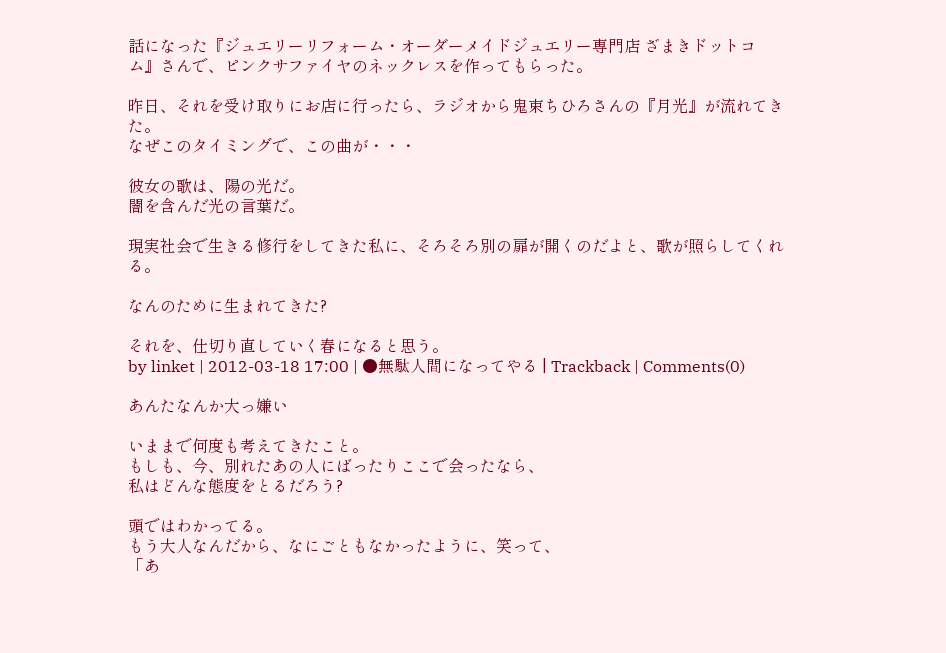話になった『ジュエリーリフォーム・オーダーメイドジュエリー専門店 ざまきドットコム』さんで、ピンクサファイヤのネックレスを作ってもらった。

昨日、それを受け取りにお店に行ったら、ラジオから鬼束ちひろさんの『月光』が流れてきた。
なぜこのタイミングで、この曲が・・・

彼女の歌は、陽の光だ。
闇を含んだ光の言葉だ。

現実社会で生きる修行をしてきた私に、そろそろ別の扉が開くのだよと、歌が照らしてくれる。

なんのために生まれてきた?

それを、仕切り直していく春になると思う。
by linket | 2012-03-18 17:00 | ●無駄人間になってやる | Trackback | Comments(0)

あんたなんか大っ嫌い

いままで何度も考えてきたこと。
もしも、今、別れたあの人にばったりここで会ったなら、
私はどんな態度をとるだろう?

頭ではわかってる。
もう大人なんだから、なにごともなかったように、笑って、
「あ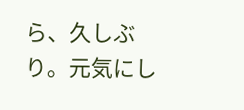ら、久しぶり。元気にし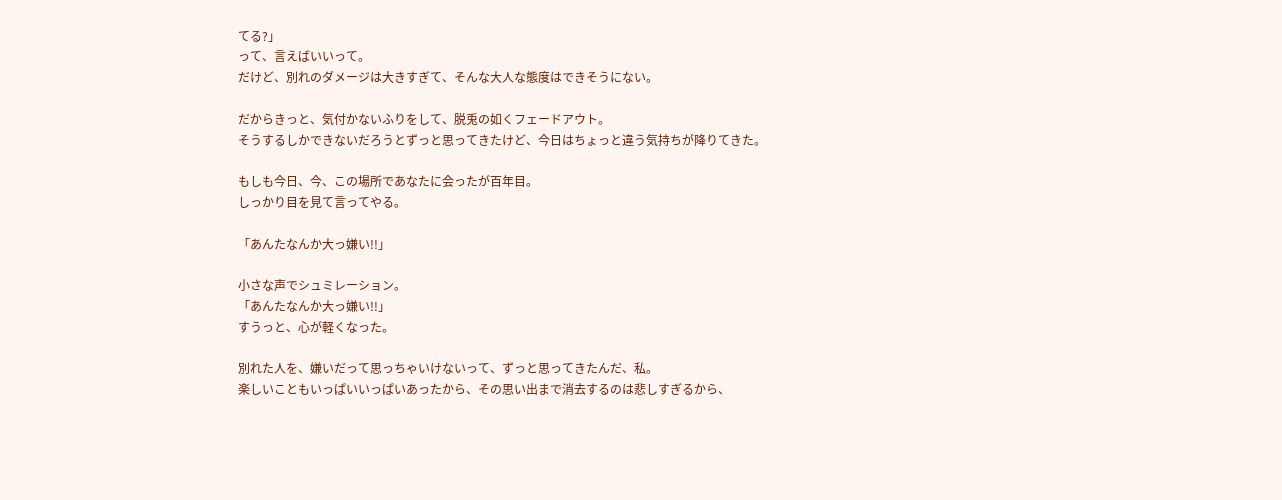てる?」
って、言えばいいって。
だけど、別れのダメージは大きすぎて、そんな大人な態度はできそうにない。

だからきっと、気付かないふりをして、脱兎の如くフェードアウト。
そうするしかできないだろうとずっと思ってきたけど、今日はちょっと違う気持ちが降りてきた。

もしも今日、今、この場所であなたに会ったが百年目。
しっかり目を見て言ってやる。

「あんたなんか大っ嫌い!!」

小さな声でシュミレーション。
「あんたなんか大っ嫌い!!」
すうっと、心が軽くなった。

別れた人を、嫌いだって思っちゃいけないって、ずっと思ってきたんだ、私。
楽しいこともいっぱいいっぱいあったから、その思い出まで消去するのは悲しすぎるから、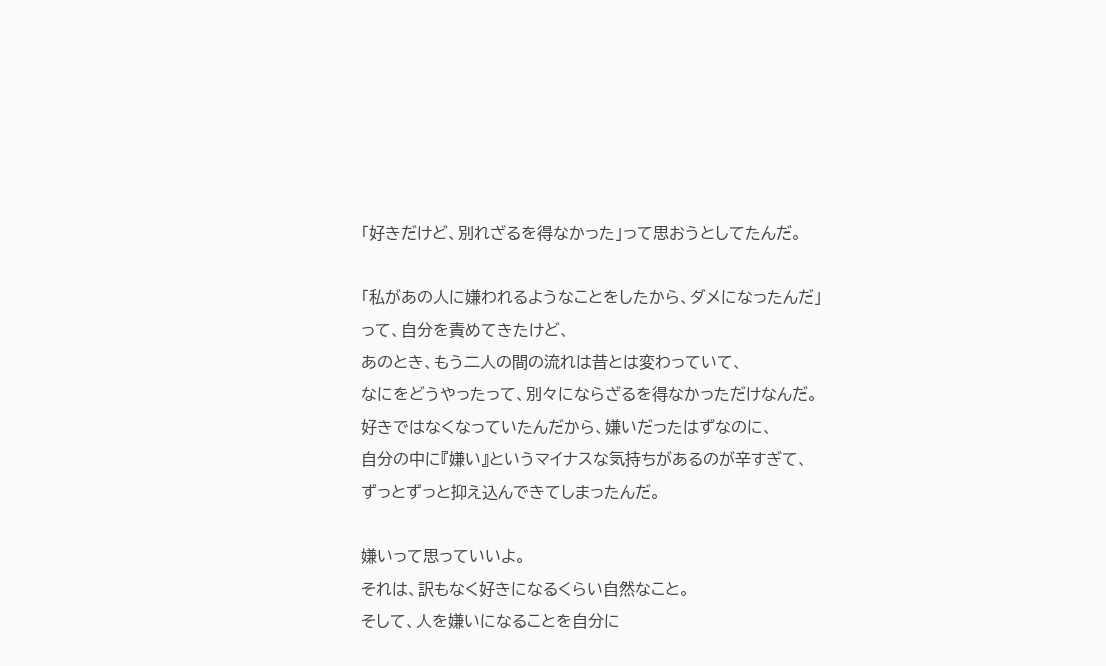「好きだけど、別れざるを得なかった」って思おうとしてたんだ。

「私があの人に嫌われるようなことをしたから、ダメになったんだ」
って、自分を責めてきたけど、
あのとき、もう二人の間の流れは昔とは変わっていて、
なにをどうやったって、別々にならざるを得なかっただけなんだ。
好きではなくなっていたんだから、嫌いだったはずなのに、
自分の中に『嫌い』というマイナスな気持ちがあるのが辛すぎて、
ずっとずっと抑え込んできてしまったんだ。

嫌いって思っていいよ。
それは、訳もなく好きになるくらい自然なこと。
そして、人を嫌いになることを自分に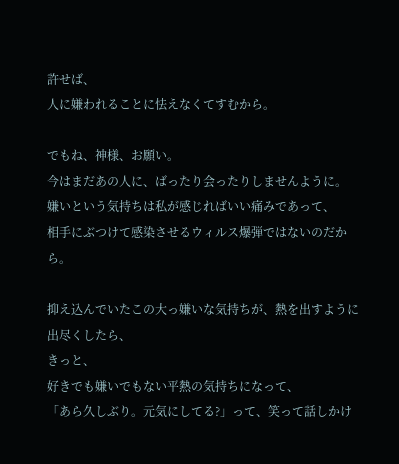許せば、
人に嫌われることに怯えなくてすむから。

でもね、神様、お願い。
今はまだあの人に、ばったり会ったりしませんように。
嫌いという気持ちは私が感じればいい痛みであって、
相手にぶつけて感染させるウィルス爆弾ではないのだから。

抑え込んでいたこの大っ嫌いな気持ちが、熱を出すように出尽くしたら、
きっと、
好きでも嫌いでもない平熱の気持ちになって、
「あら久しぶり。元気にしてる?」って、笑って話しかけ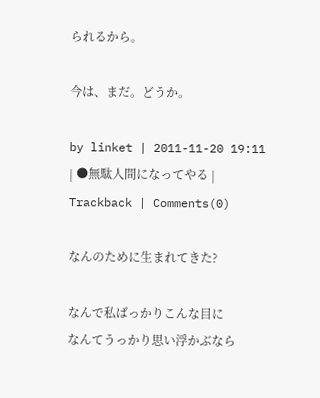られるから。

今は、まだ。どうか。

by linket | 2011-11-20 19:11 | ●無駄人間になってやる | Trackback | Comments(0)

なんのために生まれてきた?

なんで私ばっかりこんな目に
なんてうっかり思い浮かぶなら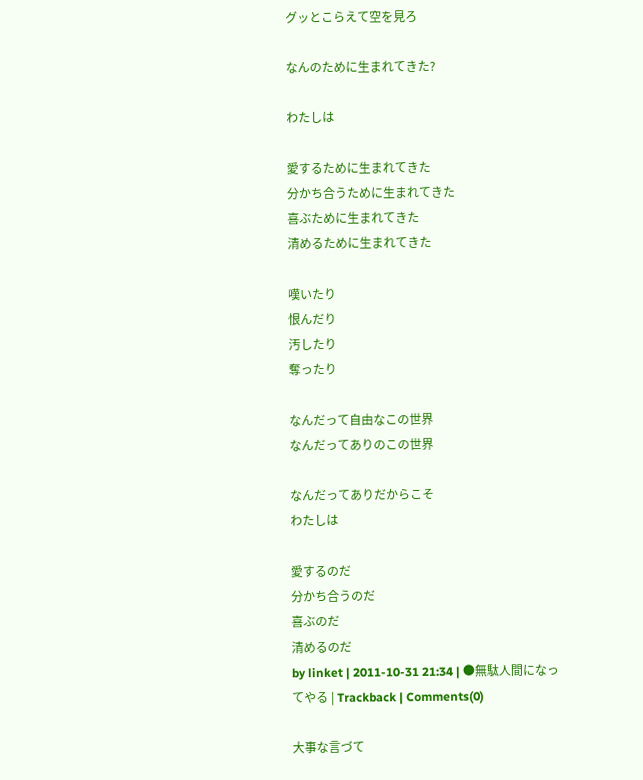グッとこらえて空を見ろ

なんのために生まれてきた?

わたしは

愛するために生まれてきた
分かち合うために生まれてきた
喜ぶために生まれてきた
清めるために生まれてきた

嘆いたり
恨んだり
汚したり
奪ったり

なんだって自由なこの世界
なんだってありのこの世界

なんだってありだからこそ
わたしは

愛するのだ
分かち合うのだ
喜ぶのだ
清めるのだ
by linket | 2011-10-31 21:34 | ●無駄人間になってやる | Trackback | Comments(0)

大事な言づて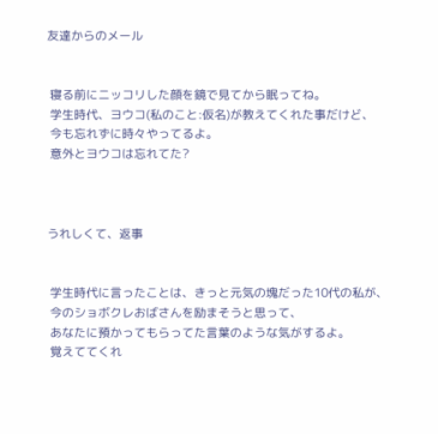友達からのメール


 寝る前にニッコリした顔を鏡で見てから眠ってね。
 学生時代、ヨウコ(私のこと:仮名)が教えてくれた事だけど、
 今も忘れずに時々やってるよ。
 意外とヨウコは忘れてた?



うれしくて、返事


 学生時代に言ったことは、きっと元気の塊だった10代の私が、
 今のショボクレおばさんを励まそうと思って、
 あなたに預かってもらってた言葉のような気がするよ。
 覚えててくれ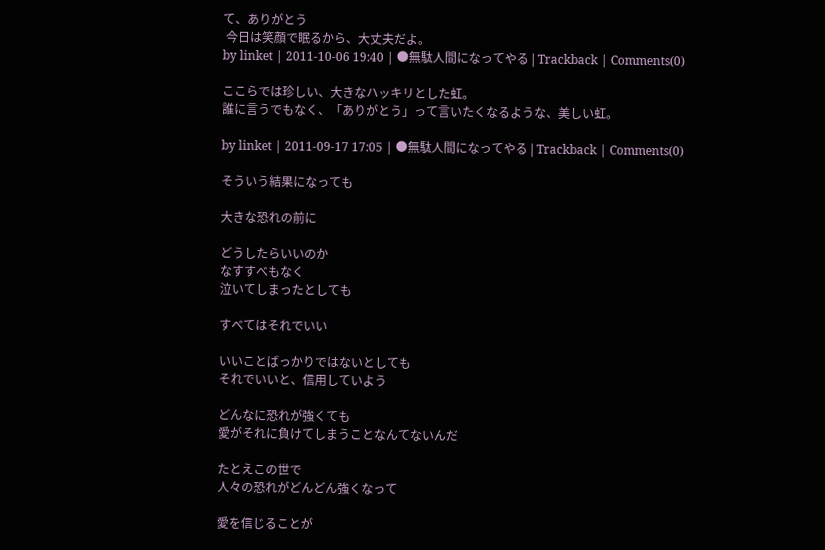て、ありがとう
 今日は笑顔で眠るから、大丈夫だよ。
by linket | 2011-10-06 19:40 | ●無駄人間になってやる | Trackback | Comments(0)

ここらでは珍しい、大きなハッキリとした虹。
誰に言うでもなく、「ありがとう」って言いたくなるような、美しい虹。

by linket | 2011-09-17 17:05 | ●無駄人間になってやる | Trackback | Comments(0)

そういう結果になっても

大きな恐れの前に

どうしたらいいのか
なすすべもなく
泣いてしまったとしても

すべてはそれでいい

いいことばっかりではないとしても
それでいいと、信用していよう

どんなに恐れが強くても
愛がそれに負けてしまうことなんてないんだ

たとえこの世で
人々の恐れがどんどん強くなって

愛を信じることが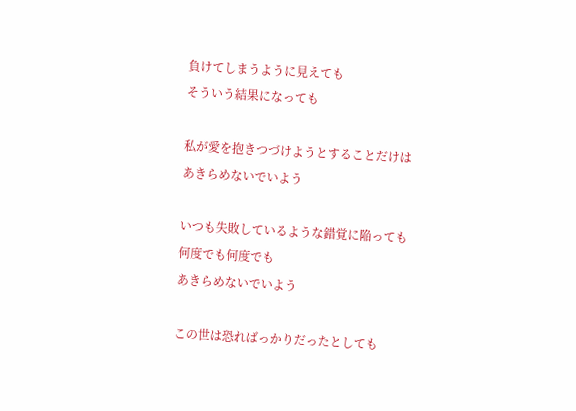負けてしまうように見えても
そういう結果になっても

私が愛を抱きつづけようとすることだけは
あきらめないでいよう

いつも失敗しているような錯覚に陥っても
何度でも何度でも
あきらめないでいよう

この世は恐ればっかりだったとしても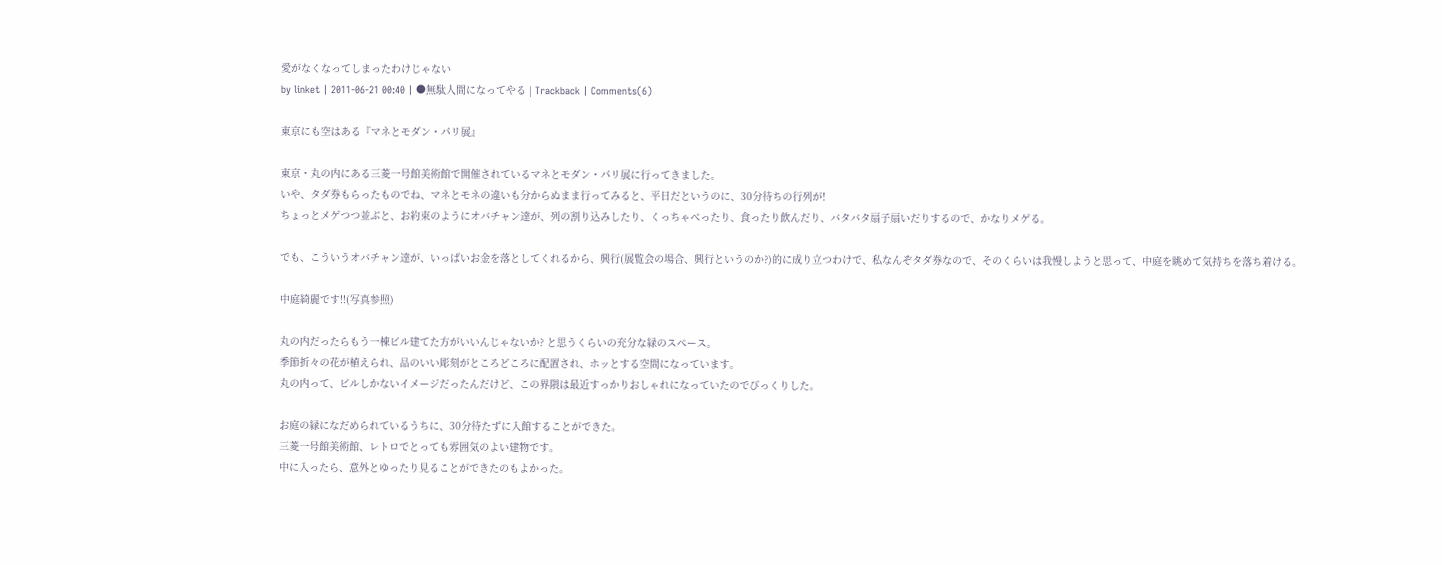愛がなくなってしまったわけじゃない
by linket | 2011-06-21 00:40 | ●無駄人間になってやる | Trackback | Comments(6)

東京にも空はある『マネとモダン・パリ展』

東京・丸の内にある三菱一号館美術館で開催されているマネとモダン・パリ展に行ってきました。
いや、タダ券もらったものでね、マネとモネの違いも分からぬまま行ってみると、平日だというのに、30分待ちの行列が!
ちょっとメゲつつ並ぶと、お約束のようにオバチャン達が、列の割り込みしたり、くっちゃべったり、食ったり飲んだり、バタバタ扇子扇いだりするので、かなりメゲる。

でも、こういうオバチャン達が、いっぱいお金を落としてくれるから、興行(展覧会の場合、興行というのか?)的に成り立つわけで、私なんぞタダ券なので、そのくらいは我慢しようと思って、中庭を眺めて気持ちを落ち着ける。

中庭綺麗です!!(写真参照)

丸の内だったらもう一棟ビル建てた方がいいんじゃないか? と思うくらいの充分な緑のスペース。
季節折々の花が植えられ、品のいい彫刻がところどころに配置され、ホッとする空間になっています。
丸の内って、ビルしかないイメージだったんだけど、この界隈は最近すっかりおしゃれになっていたのでびっくりした。

お庭の緑になだめられているうちに、30分待たずに入館することができた。
三菱一号館美術館、レトロでとっても雰囲気のよい建物です。
中に入ったら、意外とゆったり見ることができたのもよかった。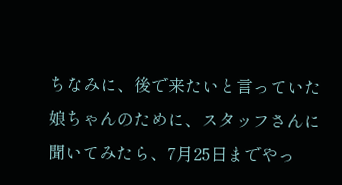ちなみに、後で来たいと言っていた娘ちゃんのために、スタッフさんに聞いてみたら、7月25日までやっ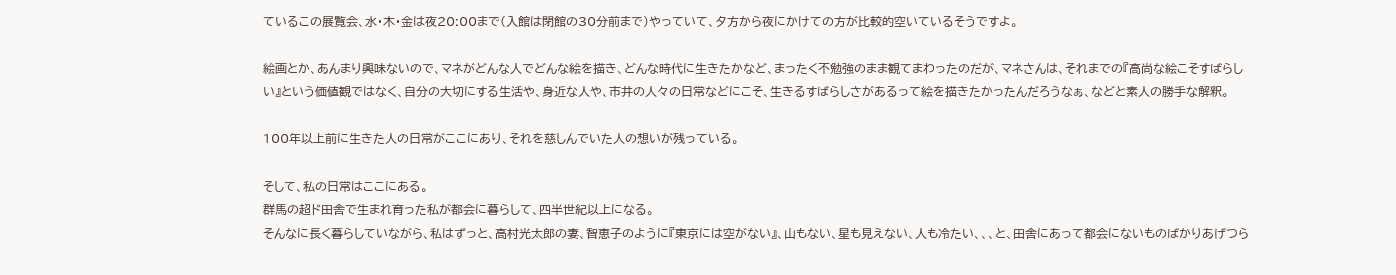ているこの展覧会、水・木・金は夜20:00まで(入館は閉館の30分前まで)やっていて、夕方から夜にかけての方が比較的空いているそうですよ。

絵画とか、あんまり興味ないので、マネがどんな人でどんな絵を描き、どんな時代に生きたかなど、まったく不勉強のまま観てまわったのだが、マネさんは、それまでの『高尚な絵こそすばらしい』という価値観ではなく、自分の大切にする生活や、身近な人や、市井の人々の日常などにこそ、生きるすばらしさがあるって絵を描きたかったんだろうなぁ、などと素人の勝手な解釈。

100年以上前に生きた人の日常がここにあり、それを慈しんでいた人の想いが残っている。

そして、私の日常はここにある。
群馬の超ド田舎で生まれ育った私が都会に暮らして、四半世紀以上になる。
そんなに長く暮らしていながら、私はずっと、高村光太郎の妻、智恵子のように『東京には空がない』、山もない、星も見えない、人も冷たい、、、と、田舎にあって都会にないものばかりあげつら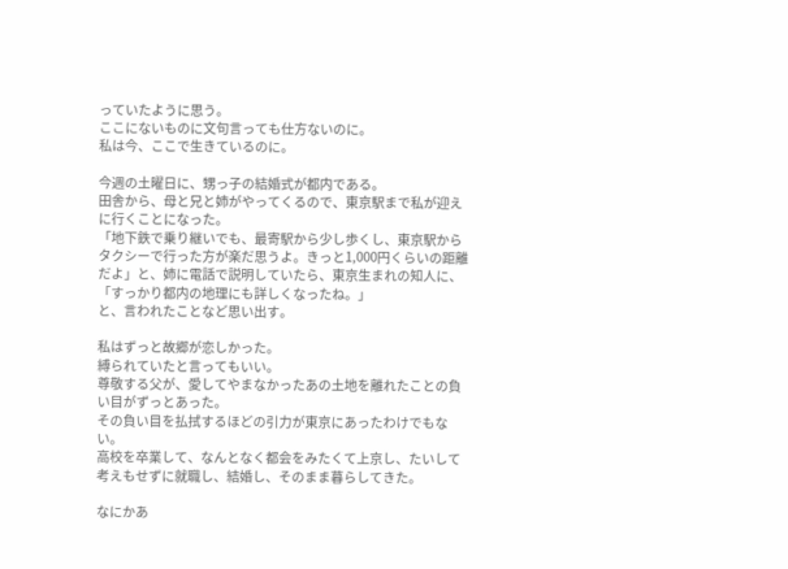っていたように思う。
ここにないものに文句言っても仕方ないのに。
私は今、ここで生きているのに。

今週の土曜日に、甥っ子の結婚式が都内である。
田舎から、母と兄と姉がやってくるので、東京駅まで私が迎えに行くことになった。
「地下鉄で乗り継いでも、最寄駅から少し歩くし、東京駅からタクシーで行った方が楽だ思うよ。きっと1,000円くらいの距離だよ」と、姉に電話で説明していたら、東京生まれの知人に、
「すっかり都内の地理にも詳しくなったね。」
と、言われたことなど思い出す。

私はずっと故郷が恋しかった。
縛られていたと言ってもいい。
尊敬する父が、愛してやまなかったあの土地を離れたことの負い目がずっとあった。
その負い目を払拭するほどの引力が東京にあったわけでもない。
高校を卒業して、なんとなく都会をみたくて上京し、たいして考えもせずに就職し、結婚し、そのまま暮らしてきた。

なにかあ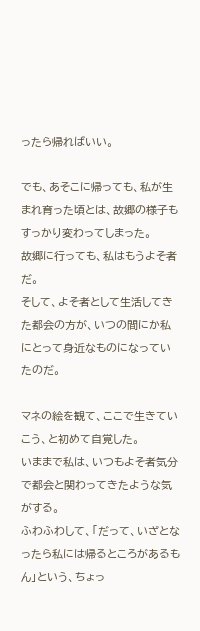ったら帰ればいい。

でも、あそこに帰っても、私が生まれ育った頃とは、故郷の様子もすっかり変わってしまった。
故郷に行っても、私はもうよそ者だ。
そして、よそ者として生活してきた都会の方が、いつの間にか私にとって身近なものになっていたのだ。

マネの絵を観て、ここで生きていこう、と初めて自覚した。
いままで私は、いつもよそ者気分で都会と関わってきたような気がする。
ふわふわして、「だって、いざとなったら私には帰るところがあるもん」という、ちょっ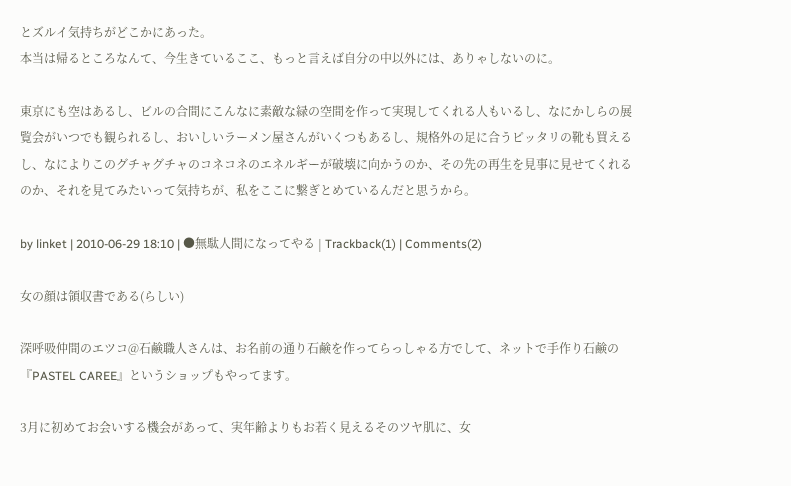とズルイ気持ちがどこかにあった。
本当は帰るところなんて、今生きているここ、もっと言えば自分の中以外には、ありゃしないのに。

東京にも空はあるし、ビルの合間にこんなに素敵な緑の空間を作って実現してくれる人もいるし、なにかしらの展覧会がいつでも観られるし、おいしいラーメン屋さんがいくつもあるし、規格外の足に合うピッタリの靴も買えるし、なによりこのグチャグチャのコネコネのエネルギーが破壊に向かうのか、その先の再生を見事に見せてくれるのか、それを見てみたいって気持ちが、私をここに繋ぎとめているんだと思うから。

by linket | 2010-06-29 18:10 | ●無駄人間になってやる | Trackback(1) | Comments(2)

女の顔は領収書である(らしい)

深呼吸仲間のエツコ@石鹸職人さんは、お名前の通り石鹸を作ってらっしゃる方でして、ネットで手作り石鹸の『PASTEL CAREE』というショップもやってます。

3月に初めてお会いする機会があって、実年齢よりもお若く見えるそのツヤ肌に、女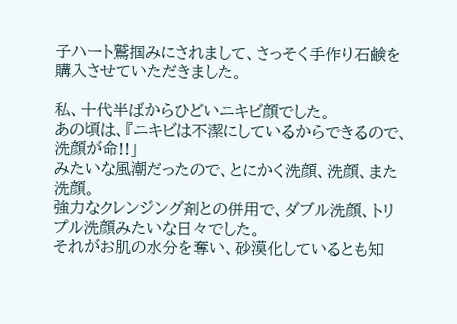子ハート鷲掴みにされまして、さっそく手作り石鹸を購入させていただきました。

私、十代半ばからひどいニキビ顔でした。
あの頃は、『ニキビは不潔にしているからできるので、洗顔が命!!」
みたいな風潮だったので、とにかく洗顔、洗顔、また洗顔。
強力なクレンジング剤との併用で、ダブル洗顔、トリプル洗顔みたいな日々でした。
それがお肌の水分を奪い、砂漠化しているとも知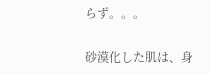らず。。。

砂漠化した肌は、身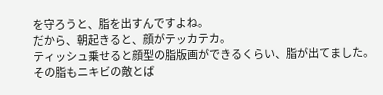を守ろうと、脂を出すんですよね。
だから、朝起きると、顔がテッカテカ。
ティッシュ乗せると顔型の脂版画ができるくらい、脂が出てました。
その脂もニキビの敵とば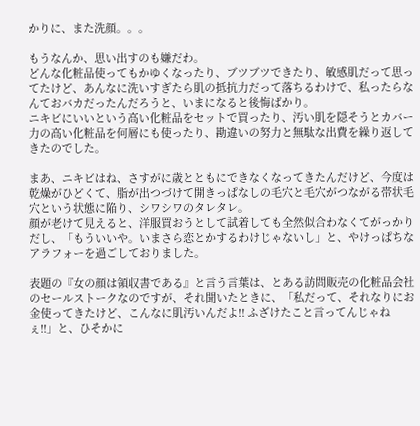かりに、また洗顔。。。

もうなんか、思い出すのも嫌だわ。
どんな化粧品使ってもかゆくなったり、ブツブツできたり、敏感肌だって思ってたけど、あんなに洗いすぎたら肌の抵抗力だって落ちるわけで、私ったらなんておバカだったんだろうと、いまになると後悔ばかり。
ニキビにいいという高い化粧品をセットで買ったり、汚い肌を隠そうとカバー力の高い化粧品を何層にも使ったり、勘違いの努力と無駄な出費を繰り返してきたのでした。

まあ、ニキビはね、さすがに歳とともにできなくなってきたんだけど、今度は乾燥がひどくて、脂が出つづけて開きっぱなしの毛穴と毛穴がつながる帯状毛穴という状態に陥り、シワシワのタレタレ。
顔が老けて見えると、洋服買おうとして試着しても全然似合わなくてがっかりだし、「もういいや。いまさら恋とかするわけじゃないし」と、やけっぱちなアラフォーを過ごしておりました。

表題の『女の顔は領収書である』と言う言葉は、とある訪問販売の化粧品会社のセールストークなのですが、それ聞いたときに、「私だって、それなりにお金使ってきたけど、こんなに肌汚いんだよ!! ふざけたこと言ってんじゃねぇ!!」と、ひそかに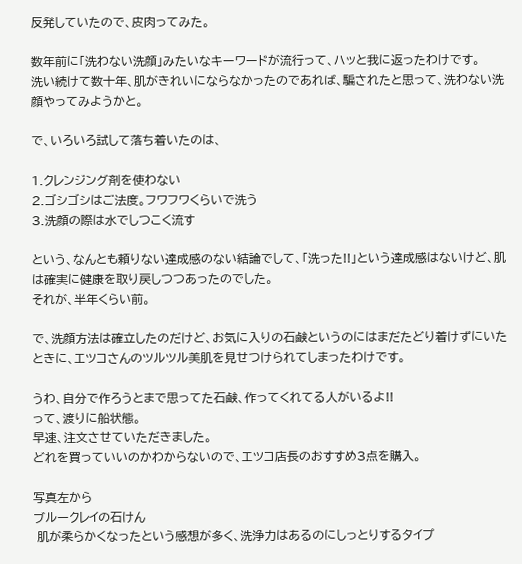反発していたので、皮肉ってみた。

数年前に「洗わない洗顔」みたいなキーワードが流行って、ハッと我に返ったわけです。
洗い続けて数十年、肌がきれいにならなかったのであれば、騙されたと思って、洗わない洗顔やってみようかと。

で、いろいろ試して落ち着いたのは、

1.クレンジング剤を使わない
2.ゴシゴシはご法度。フワフワくらいで洗う
3.洗顔の際は水でしつこく流す

という、なんとも頼りない達成感のない結論でして、「洗った!!」という達成感はないけど、肌は確実に健康を取り戻しつつあったのでした。
それが、半年くらい前。

で、洗顔方法は確立したのだけど、お気に入りの石鹸というのにはまだたどり着けずにいたときに、エツコさんのツルツル美肌を見せつけられてしまったわけです。

うわ、自分で作ろうとまで思ってた石鹸、作ってくれてる人がいるよ!!
って、渡りに船状態。
早速、注文させていただきました。
どれを買っていいのかわからないので、エツコ店長のおすすめ3点を購入。

写真左から
ブルークレイの石けん
 肌が柔らかくなったという感想が多く、洗浄力はあるのにしっとりするタイプ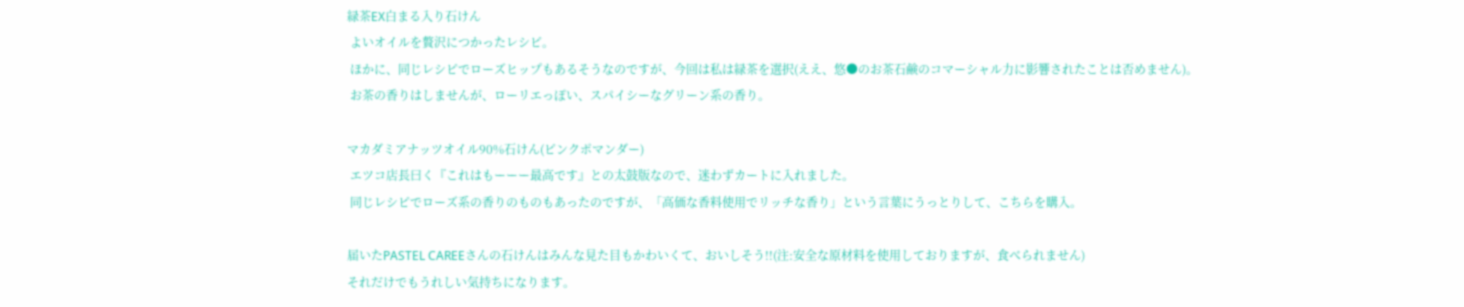緑茶EX白まる入り石けん
 よいオイルを贅沢につかったレシピ。
 ほかに、同じレシピでローズヒップもあるそうなのですが、今回は私は緑茶を選択(ええ、悠●のお茶石鹸のコマーシャル力に影響されたことは否めません)。
 お茶の香りはしませんが、ローリエっぽい、スパイシーなグリーン系の香り。

マカダミアナッツオイル90%石けん(ピンクポマンダー)
 エツコ店長曰く『これはもーーー最高です』との太鼓版なので、迷わずカートに入れました。
 同じレシピでローズ系の香りのものもあったのですが、「高価な香料使用でリッチな香り」という言葉にうっとりして、こちらを購入。

届いたPASTEL CAREEさんの石けんはみんな見た目もかわいくて、おいしそう!!(注:安全な原材料を使用しておりますが、食べられません)
それだけでもうれしい気持ちになります。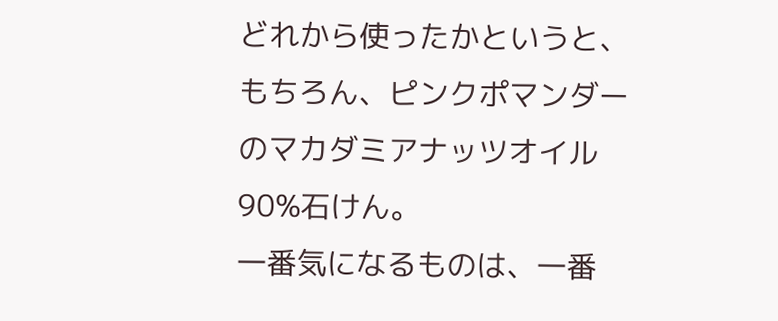どれから使ったかというと、もちろん、ピンクポマンダーのマカダミアナッツオイル90%石けん。
一番気になるものは、一番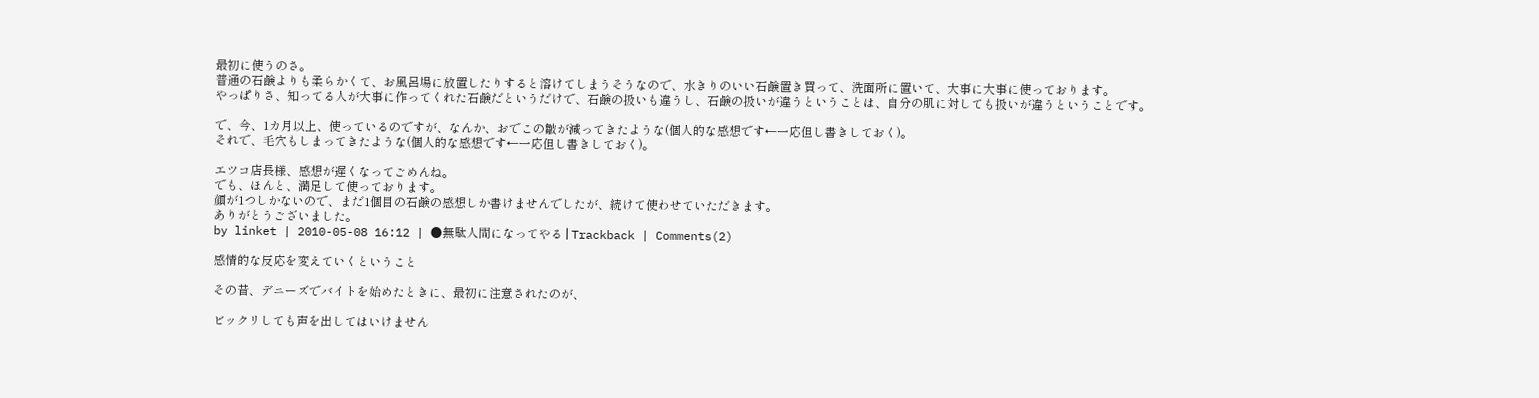最初に使うのさ。
普通の石鹸よりも柔らかくて、お風呂場に放置したりすると溶けてしまうそうなので、水きりのいい石鹸置き買って、洗面所に置いて、大事に大事に使っております。
やっぱりさ、知ってる人が大事に作ってくれた石鹸だというだけで、石鹸の扱いも違うし、石鹸の扱いが違うということは、自分の肌に対しても扱いが違うということです。

で、今、1カ月以上、使っているのですが、なんか、おでこの皺が減ってきたような(個人的な感想です←一応但し書きしておく)。
それで、毛穴もしまってきたような(個人的な感想です←一応但し書きしておく)。

エツコ店長様、感想が遅くなってごめんね。
でも、ほんと、満足して使っております。
顔が1つしかないので、まだ1個目の石鹸の感想しか書けませんでしたが、続けて使わせていただきます。
ありがとうございました。
by linket | 2010-05-08 16:12 | ●無駄人間になってやる | Trackback | Comments(2)

感情的な反応を変えていくということ

その昔、デニーズでバイトを始めたときに、最初に注意されたのが、

ビックリしても声を出してはいけません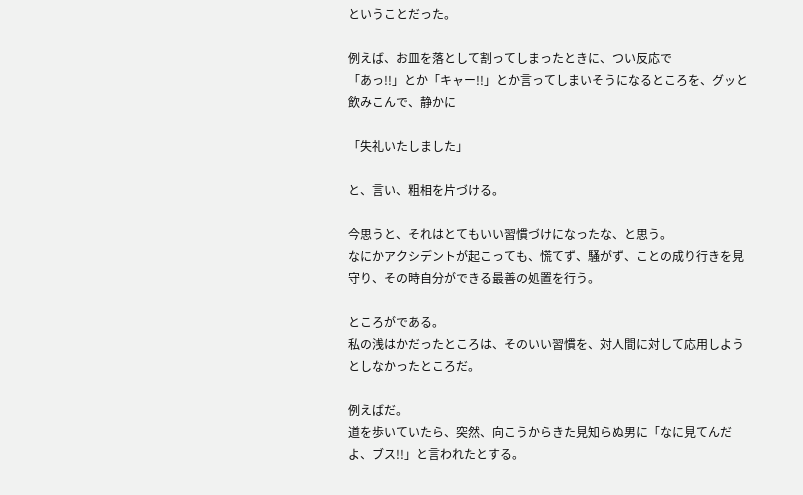ということだった。

例えば、お皿を落として割ってしまったときに、つい反応で
「あっ!!」とか「キャー!!」とか言ってしまいそうになるところを、グッと飲みこんで、静かに

「失礼いたしました」

と、言い、粗相を片づける。

今思うと、それはとてもいい習慣づけになったな、と思う。
なにかアクシデントが起こっても、慌てず、騒がず、ことの成り行きを見守り、その時自分ができる最善の処置を行う。

ところがである。
私の浅はかだったところは、そのいい習慣を、対人間に対して応用しようとしなかったところだ。

例えばだ。
道を歩いていたら、突然、向こうからきた見知らぬ男に「なに見てんだよ、ブス!!」と言われたとする。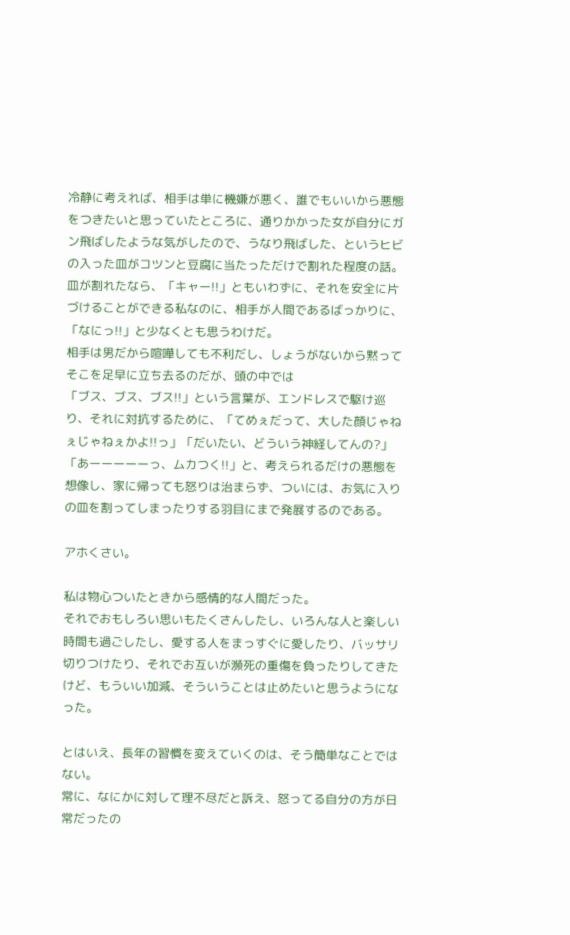冷静に考えれば、相手は単に機嫌が悪く、誰でもいいから悪態をつきたいと思っていたところに、通りかかった女が自分にガン飛ばしたような気がしたので、うなり飛ばした、というヒビの入った皿がコツンと豆腐に当たっただけで割れた程度の話。
皿が割れたなら、「キャー!!」ともいわずに、それを安全に片づけることができる私なのに、相手が人間であるばっかりに、「なにっ!!」と少なくとも思うわけだ。
相手は男だから喧嘩しても不利だし、しょうがないから黙ってそこを足早に立ち去るのだが、頭の中では
「ブス、ブス、ブス!!」という言葉が、エンドレスで駆け巡り、それに対抗するために、「てめぇだって、大した顔じゃねぇじゃねぇかよ!!っ」「だいたい、どういう神経してんの?」「あーーーーーっ、ムカつく!!」と、考えられるだけの悪態を想像し、家に帰っても怒りは治まらず、ついには、お気に入りの皿を割ってしまったりする羽目にまで発展するのである。

アホくさい。

私は物心ついたときから感情的な人間だった。
それでおもしろい思いもたくさんしたし、いろんな人と楽しい時間も過ごしたし、愛する人をまっすぐに愛したり、バッサリ切りつけたり、それでお互いが瀕死の重傷を負ったりしてきたけど、もういい加減、そういうことは止めたいと思うようになった。

とはいえ、長年の習慣を変えていくのは、そう簡単なことではない。
常に、なにかに対して理不尽だと訴え、怒ってる自分の方が日常だったの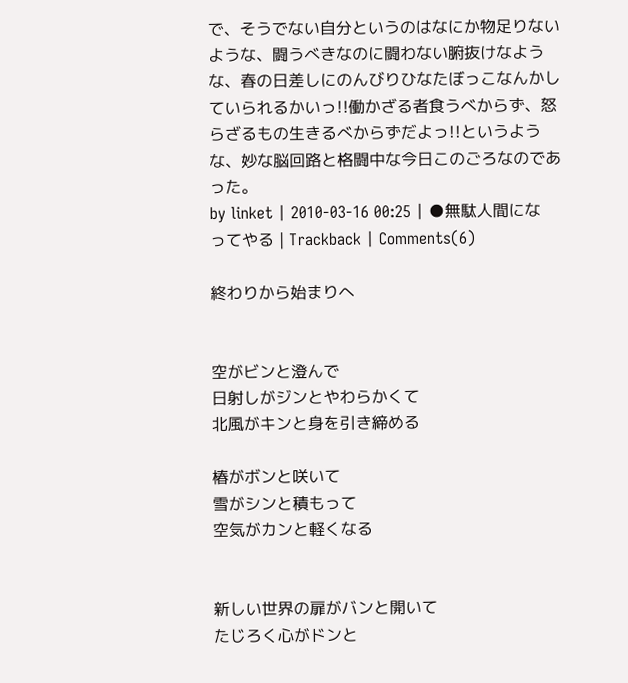で、そうでない自分というのはなにか物足りないような、闘うべきなのに闘わない腑抜けなような、春の日差しにのんびりひなたぼっこなんかしていられるかいっ!!働かざる者食うべからず、怒らざるもの生きるべからずだよっ!!というような、妙な脳回路と格闘中な今日このごろなのであった。
by linket | 2010-03-16 00:25 | ●無駄人間になってやる | Trackback | Comments(6)

終わりから始まりへ


空がビンと澄んで
日射しがジンとやわらかくて
北風がキンと身を引き締める

椿がボンと咲いて
雪がシンと積もって
空気がカンと軽くなる


新しい世界の扉がバンと開いて
たじろく心がドンと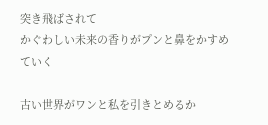突き飛ばされて
かぐわしい未来の香りがプンと鼻をかすめていく

古い世界がワンと私を引きとめるか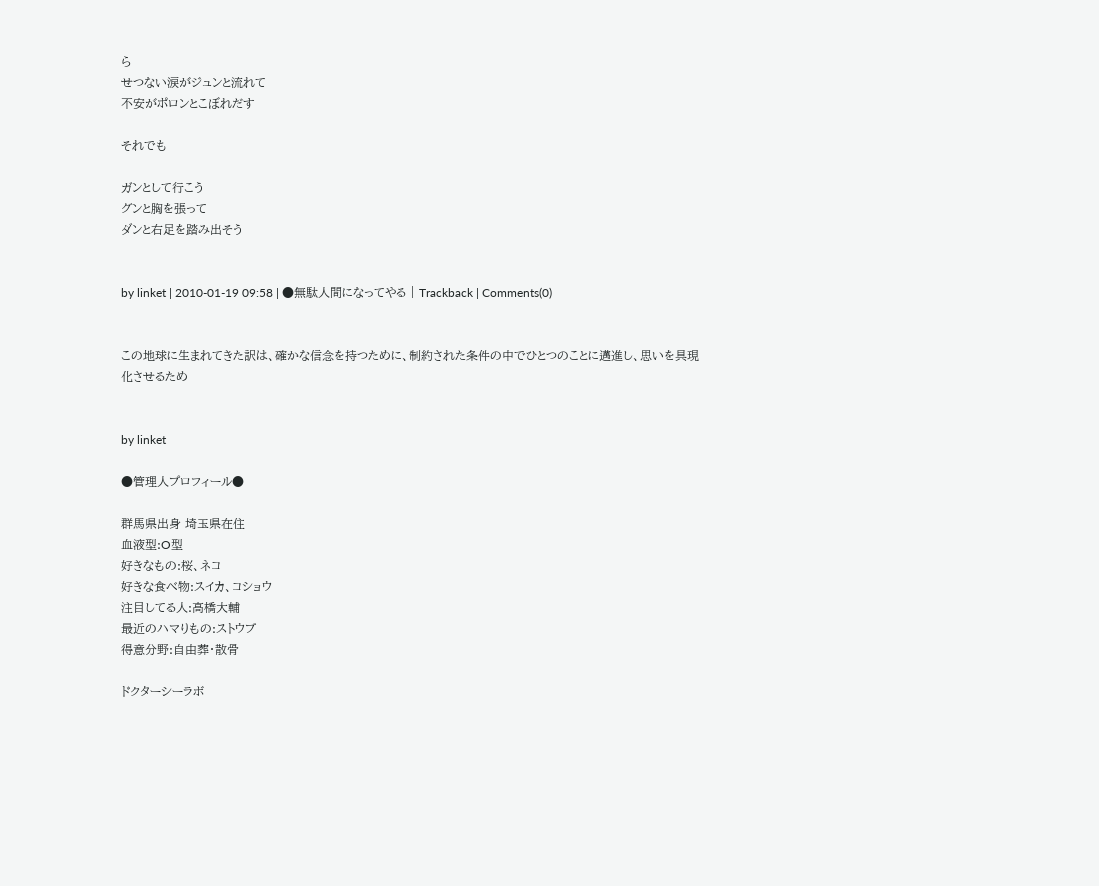ら
せつない涙がジュンと流れて
不安がポロンとこぼれだす

それでも

ガンとして行こう
グンと胸を張って
ダンと右足を踏み出そう


by linket | 2010-01-19 09:58 | ●無駄人間になってやる | Trackback | Comments(0)


この地球に生まれてきた訳は、確かな信念を持つために、制約された条件の中でひとつのことに邁進し、思いを具現化させるため


by linket

●管理人プロフィール●

群馬県出身 埼玉県在住
血液型:O型
好きなもの:桜、ネコ
好きな食べ物:スイカ、コショウ
注目してる人:高橋大輔
最近のハマりもの:ストウブ
得意分野:自由葬・散骨

ドクターシーラボ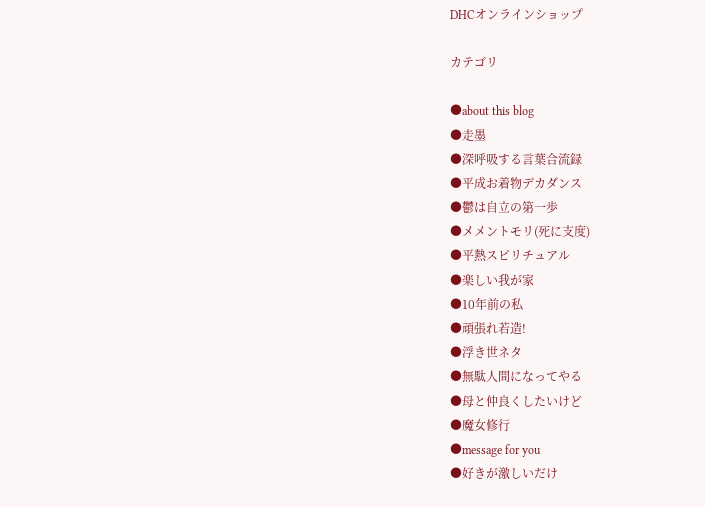DHCオンラインショップ

カテゴリ

●about this blog
●走墨
●深呼吸する言葉合流録
●平成お着物デカダンス
●鬱は自立の第一歩
●メメントモリ(死に支度)
●平熱スピリチュアル
●楽しい我が家
●10年前の私
●頑張れ若造!
●浮き世ネタ
●無駄人間になってやる
●母と仲良くしたいけど
●魔女修行
●message for you
●好きが激しいだけ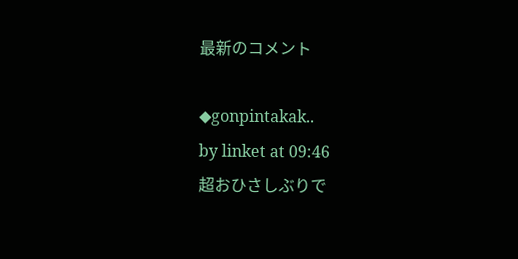最新のコメント

◆gonpintakak..
by linket at 09:46
超おひさしぶりで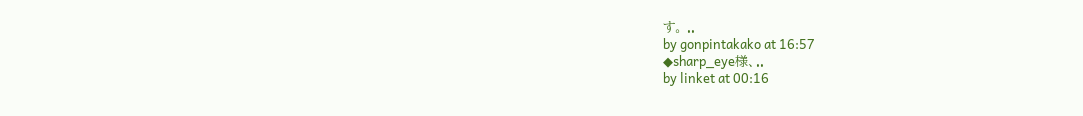す。 ..
by gonpintakako at 16:57
◆sharp_eye様、..
by linket at 00:16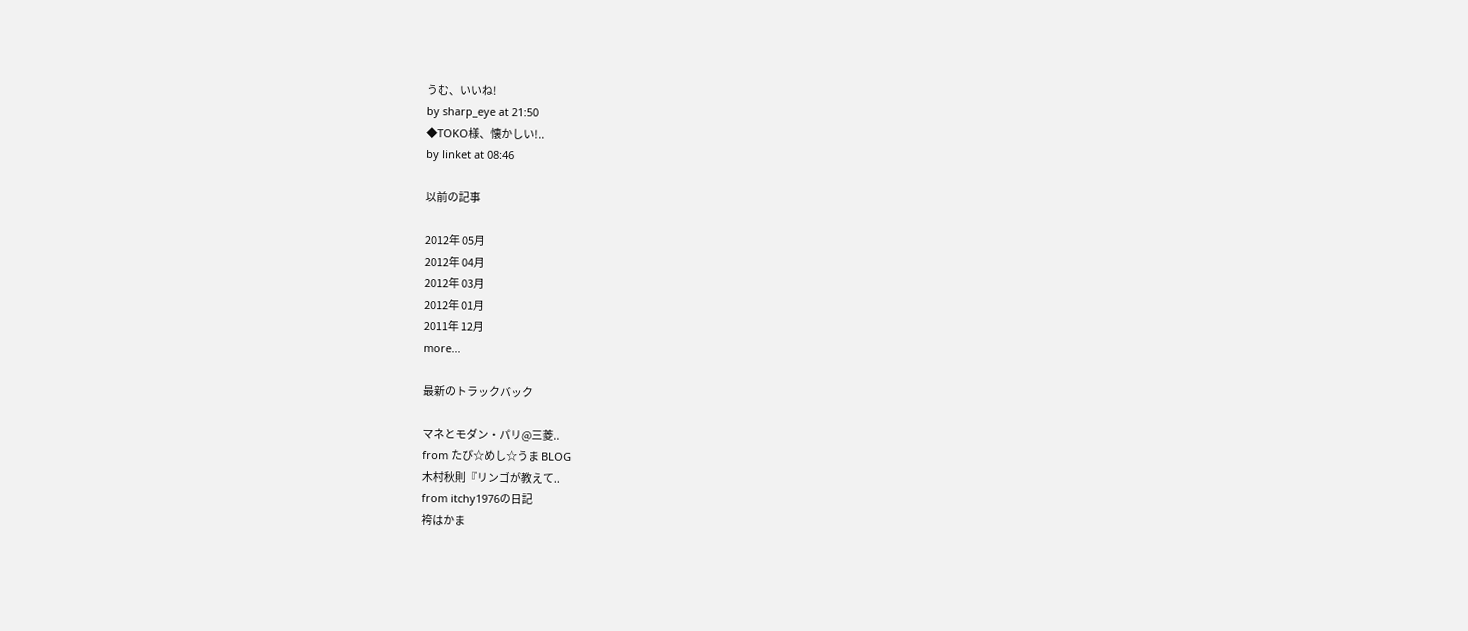うむ、いいね!
by sharp_eye at 21:50
◆TOKO様、懐かしい!..
by linket at 08:46

以前の記事

2012年 05月
2012年 04月
2012年 03月
2012年 01月
2011年 12月
more...

最新のトラックバック

マネとモダン・パリ@三菱..
from たび☆めし☆うま BLOG
木村秋則『リンゴが教えて..
from itchy1976の日記
袴はかま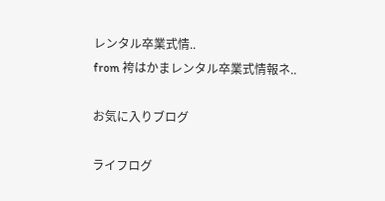レンタル卒業式情..
from 袴はかまレンタル卒業式情報ネ..

お気に入りブログ

ライフログ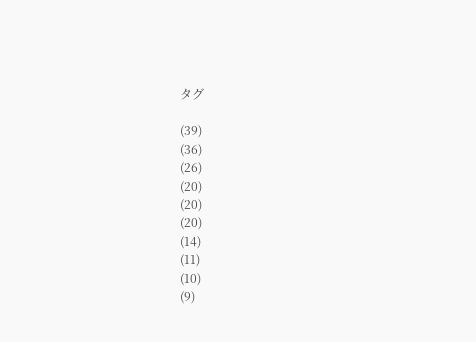タグ

(39)
(36)
(26)
(20)
(20)
(20)
(14)
(11)
(10)
(9)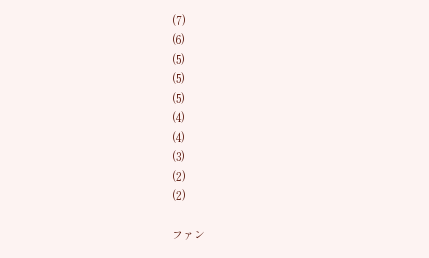(7)
(6)
(5)
(5)
(5)
(4)
(4)
(3)
(2)
(2)

ファン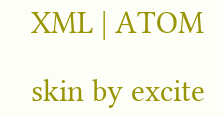XML | ATOM

skin by excite